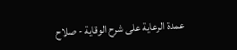عمدة الرعاية على شرح الوقاية - صلاح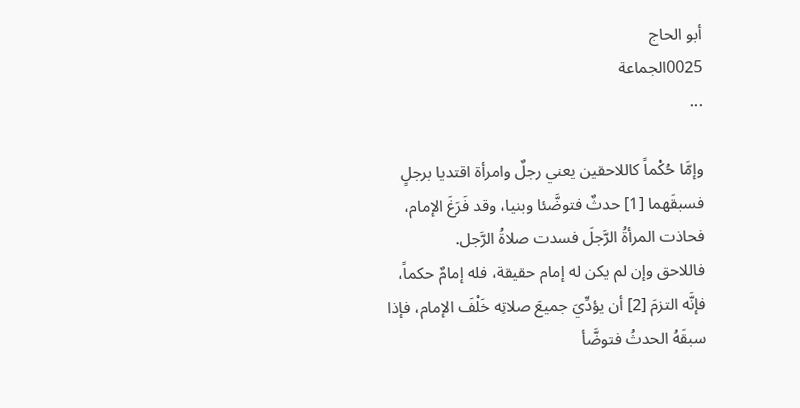أبو الحاج
0025الجماعة
...

وإمَّا حُكْماً كاللاحقين يعني رجلٌ وامرأة اقتديا برجلٍ فسبقَهما [1] حدثٌ فتوضَّئا وبنيا، وقد فَرَغَ الإمام، فحاذت المرأةُ الرَّجلَ فسدت صلاةُ الرَّجل.
فاللاحق وإن لم يكن له إمام حقيقة، فله إمامٌ حكماً، فإنَّه التزمَ [2] أن يؤدِّيَ جميعَ صلاتِه خَلْفَ الإمام، فإذا سبقَهُ الحدثُ فتوضَّأ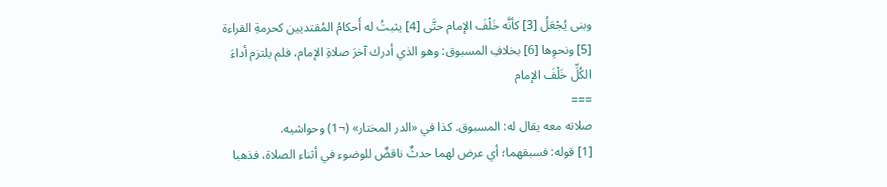وبنى يُجْعَلُ [3] كأنَّه خَلْفَ الإمام حتَّى [4] يثبتُ له أَحكامُ المُقتديين كحرمةِ القراءة [5] ونحوِها [6] بخلافِ المسبوق: وهو الذي أدرك آخرَ صلاةِ الإمام، فلم يلتزم أداءَ الكُلِّ خَلْفَ الإمام
===
صلاته معه يقال له: المسبوق. كذا في «الدر المختار» (¬1) وحواشيه.
[1] قوله: فسبقهما؛ أي عرض لهما حدثٌ ناقضٌ للوضوء في أثناء الصلاة، فذهبا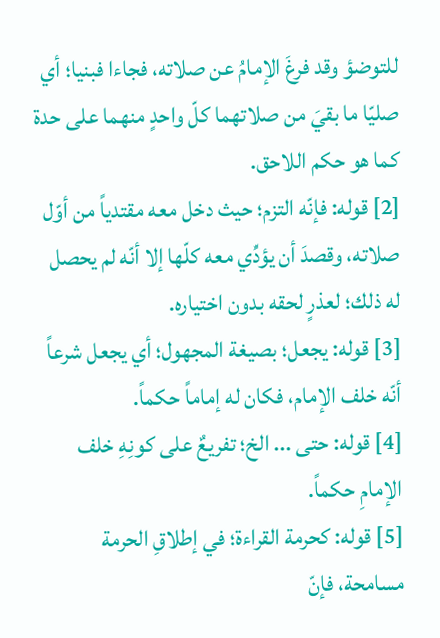للتوضؤ وقد فرغَ الإمامُ عن صلاته، فجاءا فبنيا؛ أي صليّا ما بقيَ من صلاتهما كلّ واحدٍ منهما على حدة كما هو حكم اللاحق.
[2] قوله: فإنّه التزم؛ حيث دخل معه مقتدياً من أوّل صلاته، وقصدَ أن يؤدِّي معه كلّها إلا أنّه لم يحصل له ذلك؛ لعذرٍ لحقه بدون اختياره.
[3] قوله: يجعل؛ بصيغة المجهول؛ أي يجعل شرعاً أنّه خلف الإمام، فكان له إماماً حكماً.
[4] قوله: حتى ... الخ؛ تفريعٌ على كونِهِ خلف الإمامِ حكماً.
[5] قوله: كحرمة القراءة؛ في إطلاقِ الحرمة مسامحة، فإنّ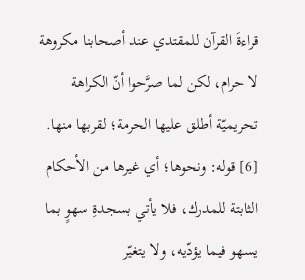قراءةَ القرآن للمقتدي عند أصحابنا مكروهة لا حرام، لكن لما صرَّحوا أنّ الكراهة تحريميّة أطلق عليها الحرمة؛ لقربها منها.
[6] قوله: ونحوها؛ أي غيرها من الأحكام الثابتة للمدرك، فلا يأتي بسجدةِ سهوٍ بما يسهو فيما يؤدّيه، ولا يتغيّر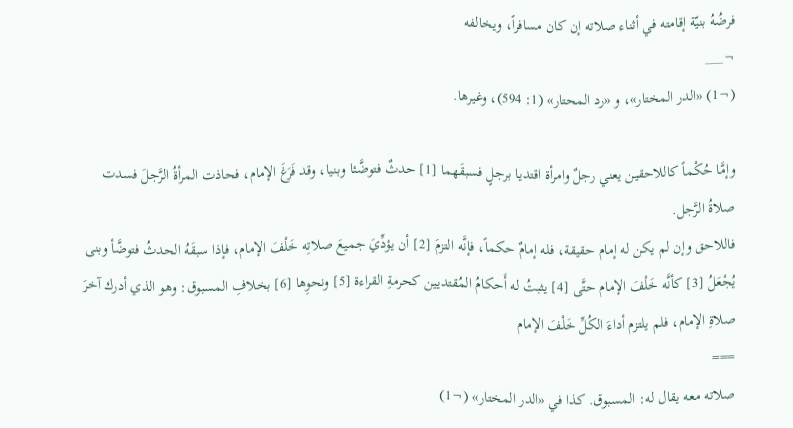فرضُهُ بنيّة إقامته في أثناء صلاته إن كان مسافراً، ويخالفه
¬___
(¬1) «الدر المختار»، و «رد المحتار» (1: 594)، وغيرها.

وإمَّا حُكْماً كاللاحقين يعني رجلٌ وامرأة اقتديا برجلٍ فسبقَهما [1] حدثٌ فتوضَّئا وبنيا، وقد فَرَغَ الإمام، فحاذت المرأةُ الرَّجلَ فسدت صلاةُ الرَّجل.
فاللاحق وإن لم يكن له إمام حقيقة، فله إمامٌ حكماً، فإنَّه التزمَ [2] أن يؤدِّيَ جميعَ صلاتِه خَلْفَ الإمام، فإذا سبقَهُ الحدثُ فتوضَّأ وبنى يُجْعَلُ [3] كأنَّه خَلْفَ الإمام حتَّى [4] يثبتُ له أَحكامُ المُقتديين كحرمةِ القراءة [5] ونحوِها [6] بخلافِ المسبوق: وهو الذي أدرك آخرَ صلاةِ الإمام، فلم يلتزم أداءَ الكُلِّ خَلْفَ الإمام
===
صلاته معه يقال له: المسبوق. كذا في «الدر المختار» (¬1)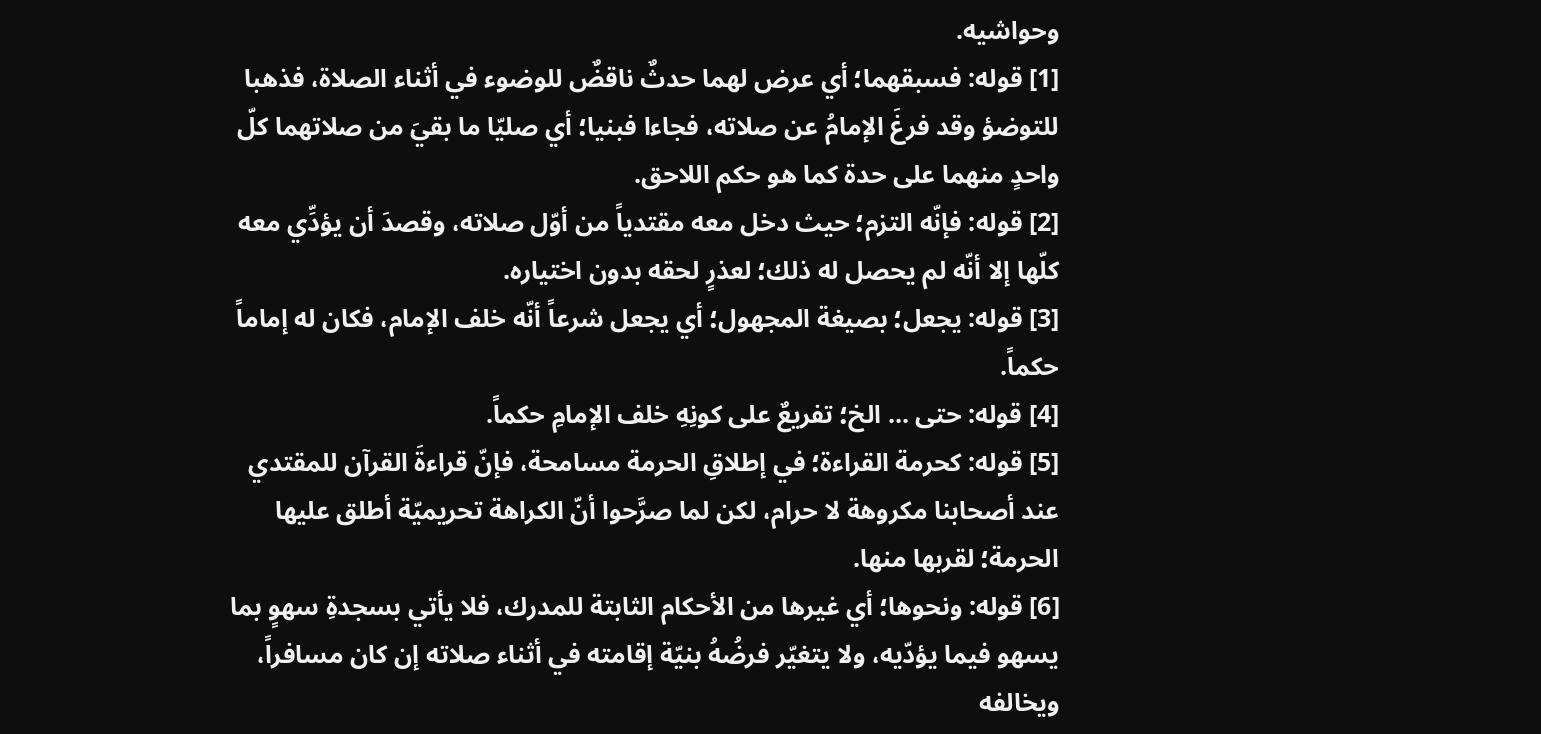وحواشيه.
[1] قوله: فسبقهما؛ أي عرض لهما حدثٌ ناقضٌ للوضوء في أثناء الصلاة، فذهبا للتوضؤ وقد فرغَ الإمامُ عن صلاته، فجاءا فبنيا؛ أي صليّا ما بقيَ من صلاتهما كلّ واحدٍ منهما على حدة كما هو حكم اللاحق.
[2] قوله: فإنّه التزم؛ حيث دخل معه مقتدياً من أوّل صلاته، وقصدَ أن يؤدِّي معه كلّها إلا أنّه لم يحصل له ذلك؛ لعذرٍ لحقه بدون اختياره.
[3] قوله: يجعل؛ بصيغة المجهول؛ أي يجعل شرعاً أنّه خلف الإمام، فكان له إماماً حكماً.
[4] قوله: حتى ... الخ؛ تفريعٌ على كونِهِ خلف الإمامِ حكماً.
[5] قوله: كحرمة القراءة؛ في إطلاقِ الحرمة مسامحة، فإنّ قراءةَ القرآن للمقتدي عند أصحابنا مكروهة لا حرام، لكن لما صرَّحوا أنّ الكراهة تحريميّة أطلق عليها الحرمة؛ لقربها منها.
[6] قوله: ونحوها؛ أي غيرها من الأحكام الثابتة للمدرك، فلا يأتي بسجدةِ سهوٍ بما يسهو فيما يؤدّيه، ولا يتغيّر فرضُهُ بنيّة إقامته في أثناء صلاته إن كان مسافراً، ويخالفه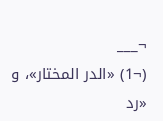¬___
(¬1) «الدر المختار»، و «رد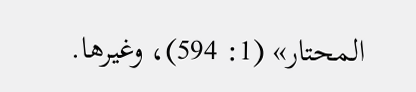المحتار» (1: 594)، وغيرها.